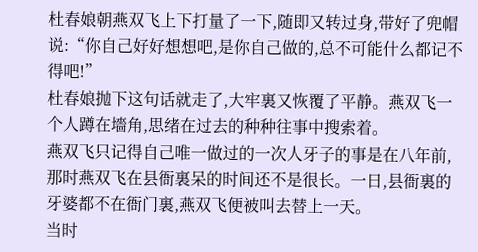杜春娘朝燕双飞上下打量了一下,随即又转过身,带好了兜帽说:“你自己好好想想吧,是你自己做的,总不可能什么都记不得吧!”
杜春娘抛下这句话就走了,大牢裏又恢覆了平静。燕双飞一个人蹲在墻角,思绪在过去的种种往事中搜索着。
燕双飞只记得自己唯一做过的一次人牙子的事是在八年前,那时燕双飞在县衙裏呆的时间还不是很长。一日,县衙裏的牙婆都不在衙门裏,燕双飞便被叫去替上一天。
当时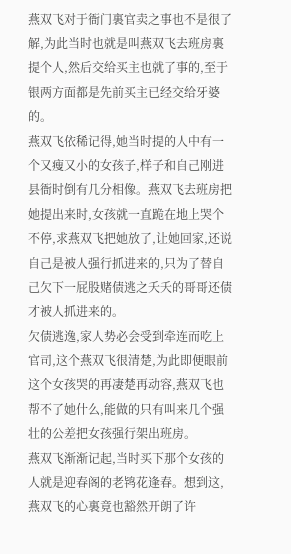燕双飞对于衙门裏官卖之事也不是很了解,为此当时也就是叫燕双飞去班房裏提个人,然后交给买主也就了事的,至于银两方面都是先前买主已经交给牙婆的。
燕双飞依稀记得,她当时提的人中有一个又瘦又小的女孩子,样子和自己刚进县衙时倒有几分相像。燕双飞去班房把她提出来时,女孩就一直跪在地上哭个不停,求燕双飞把她放了,让她回家,还说自己是被人强行抓进来的,只为了替自己欠下一屁股赌债逃之夭夭的哥哥还债才被人抓进来的。
欠债逃逸,家人势必会受到牵连而吃上官司,这个燕双飞很清楚,为此即便眼前这个女孩哭的再凄楚再动容,燕双飞也帮不了她什么,能做的只有叫来几个强壮的公差把女孩强行架出班房。
燕双飞渐渐记起,当时买下那个女孩的人就是迎春阁的老鸨花逢春。想到这,燕双飞的心裏竟也豁然开朗了许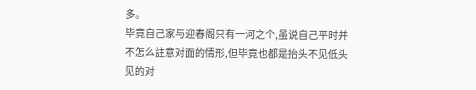多。
毕竟自己家与迎春阁只有一河之个,虽说自己平时并不怎么註意对面的情形,但毕竟也都是抬头不见低头见的对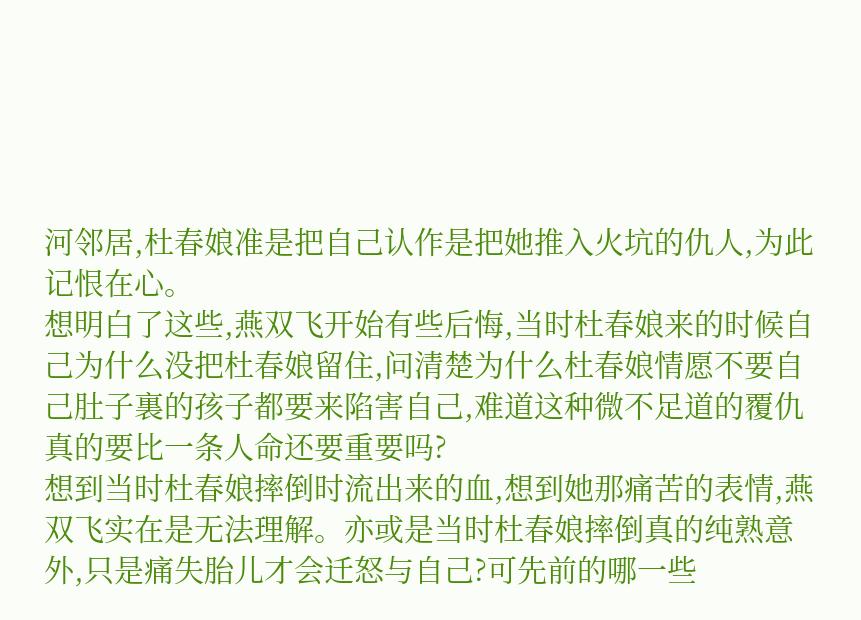河邻居,杜春娘准是把自己认作是把她推入火坑的仇人,为此记恨在心。
想明白了这些,燕双飞开始有些后悔,当时杜春娘来的时候自己为什么没把杜春娘留住,问清楚为什么杜春娘情愿不要自己肚子裏的孩子都要来陷害自己,难道这种微不足道的覆仇真的要比一条人命还要重要吗?
想到当时杜春娘摔倒时流出来的血,想到她那痛苦的表情,燕双飞实在是无法理解。亦或是当时杜春娘摔倒真的纯熟意外,只是痛失胎儿才会迁怒与自己?可先前的哪一些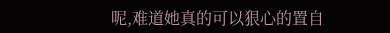呢,难道她真的可以狠心的置自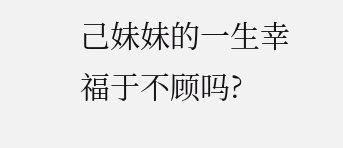己妹妹的一生幸福于不顾吗?